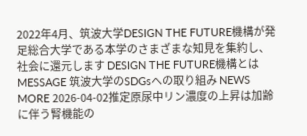2022年4⽉、筑波⼤学DESIGN THE FUTURE機構が発⾜総合⼤学である本学のさまざまな知⾒を集約し、社会に還元します DESIGN THE FUTURE機構とは MESSAGE 筑波大学のSDGsへの取り組み NEWS MORE 2026-04-02推定原尿中リン濃度の上昇は加齢に伴う腎機能の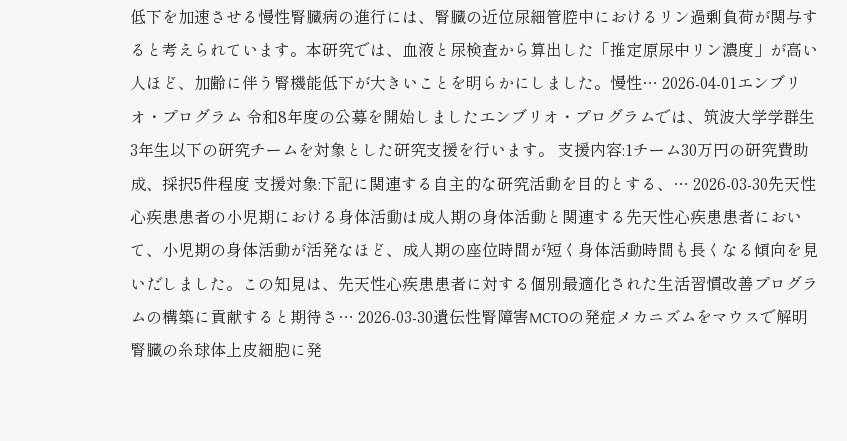低下を加速させる慢性腎臓病の進行には、腎臓の近位尿細管腔中におけるリン過剰負荷が関与すると考えられています。本研究では、血液と尿検査から算出した「推定原尿中リン濃度」が高い人ほど、加齢に伴う腎機能低下が大きいことを明らかにしました。慢性… 2026-04-01エンブリオ・プログラム 令和8年度の公募を開始しましたエンブリオ・プログラムでは、筑波大学学群生3年生以下の研究チームを対象とした研究支援を行います。 支援内容:1チーム30万円の研究費助成、採択5件程度 支援対象:下記に関連する自主的な研究活動を目的とする、… 2026-03-30先天性心疾患患者の小児期における身体活動は成人期の身体活動と関連する先天性心疾患患者において、小児期の身体活動が活発なほど、成人期の座位時間が短く身体活動時間も長くなる傾向を見いだしました。この知見は、先天性心疾患患者に対する個別最適化された生活習慣改善プログラムの構築に貢献すると期待さ… 2026-03-30遺伝性腎障害MCTOの発症メカニズムをマウスで解明腎臓の糸球体上皮細胞に発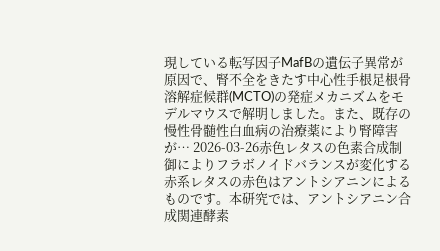現している転写因子MafBの遺伝子異常が原因で、腎不全をきたす中心性手根足根骨溶解症候群(MCTO)の発症メカニズムをモデルマウスで解明しました。また、既存の慢性骨髄性白血病の治療薬により腎障害が… 2026-03-26赤色レタスの色素合成制御によりフラボノイドバランスが変化する赤系レタスの赤色はアントシアニンによるものです。本研究では、アントシアニン合成関連酵素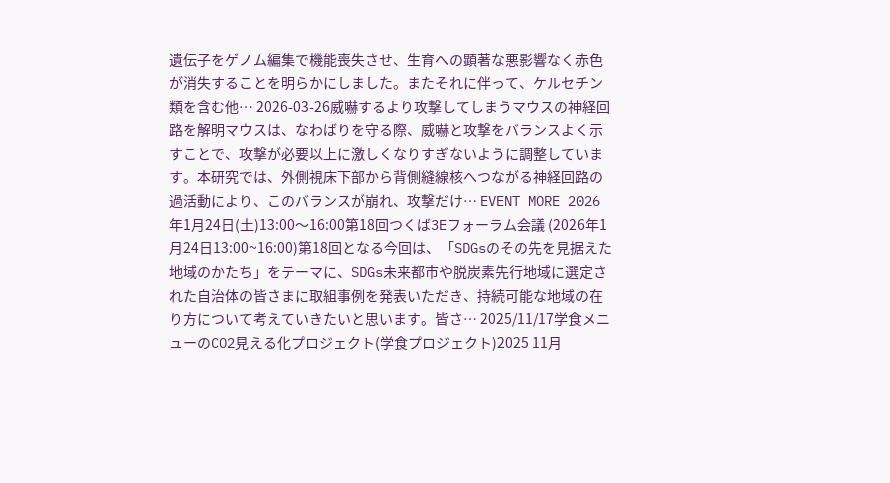遺伝子をゲノム編集で機能喪失させ、生育への顕著な悪影響なく赤色が消失することを明らかにしました。またそれに伴って、ケルセチン類を含む他… 2026-03-26威嚇するより攻撃してしまうマウスの神経回路を解明マウスは、なわばりを守る際、威嚇と攻撃をバランスよく示すことで、攻撃が必要以上に激しくなりすぎないように調整しています。本研究では、外側視床下部から背側縫線核へつながる神経回路の過活動により、このバランスが崩れ、攻撃だけ… EVENT MORE 2026年1月24日(土)13:00〜16:00第18回つくば3Eフォーラム会議 (2026年1月24日13:00~16:00)第18回となる今回は、「SDGsのその先を見据えた地域のかたち」をテーマに、SDGs未来都市や脱炭素先行地域に選定された自治体の皆さまに取組事例を発表いただき、持続可能な地域の在り方について考えていきたいと思います。皆さ… 2025/11/17学食メニューのCO2見える化プロジェクト(学食プロジェクト)2025 11月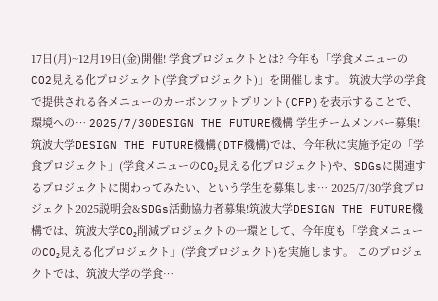17日(月)~12月19日(金)開催! 学食プロジェクトとは? 今年も「学食メニューのCO2見える化プロジェクト(学食プロジェクト)」を開催します。 筑波大学の学食で提供される各メニューのカーボンフットプリント(CFP)を表示することで、環境への… 2025/7/30DESIGN THE FUTURE機構 学生チームメンバー募集!筑波大学DESIGN THE FUTURE機構(DTF機構)では、今年秋に実施予定の「学食プロジェクト」(学食メニューのCO₂見える化プロジェクト)や、SDGsに関連するプロジェクトに関わってみたい、という学生を募集しま… 2025/7/30学食プロジェクト2025説明会&SDGs活動協力者募集!筑波大学DESIGN THE FUTURE機構では、筑波大学CO₂削減プロジェクトの一環として、今年度も「学食メニューのCO₂見える化プロジェクト」(学食プロジェクト)を実施します。 このプロジェクトでは、筑波大学の学食…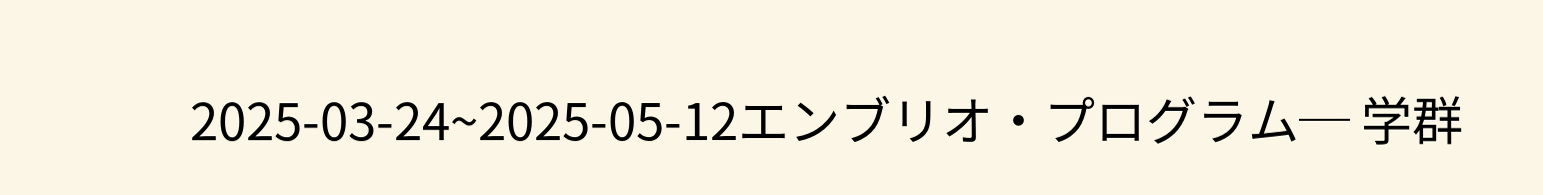2025-03-24~2025-05-12エンブリオ・プログラム─ 学群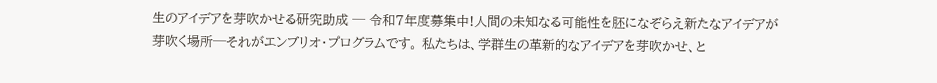生のアイデアを芽吹かせる研究助成 ─ 令和7年度募集中!人間の未知なる可能性を胚になぞらえ新たなアイデアが芽吹く場所─それがエンブリオ・プログラムです。 私たちは、学群生の革新的なアイデアを芽吹かせ、と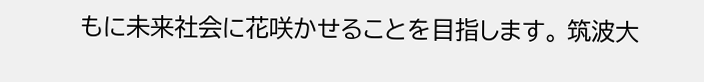もに未来社会に花咲かせることを目指します。 筑波大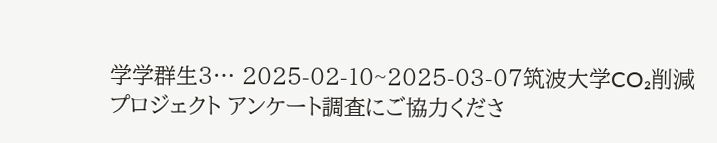学学群生3… 2025-02-10~2025-03-07筑波大学CO₂削減プロジェクト アンケート調査にご協力くださ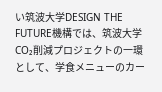い筑波大学DESIGN THE FUTURE機構では、筑波大学CO₂削減プロジェクトの一環として、学食メニューのカー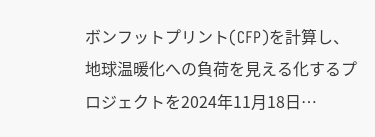ボンフットプリント(CFP)を計算し、地球温暖化への負荷を見える化するプロジェクトを2024年11月18日…